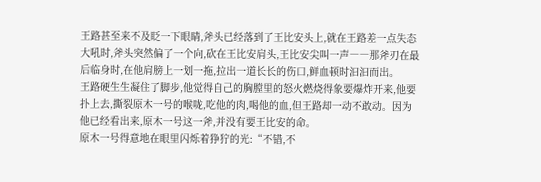王路甚至来不及眨一下眼睛,斧头已经落到了王比安头上,就在王路差一点失态大吼时,斧头突然偏了一个向,砍在王比安肩头,王比安尖叫一声――那斧刃在最后临身时,在他肩膀上一划一拖,拉出一道长长的伤口,鲜血顿时汩汩而出。
王路硬生生凝住了脚步,他觉得自己的胸膛里的怒火燃烧得象要爆炸开来,他要扑上去,撕裂原木一号的喉咙,吃他的肉,喝他的血,但王路却一动不敢动。因为他已经看出来,原木一号这一斧,并没有要王比安的命。
原木一号得意地在眼里闪烁着狰狞的光:“不错,不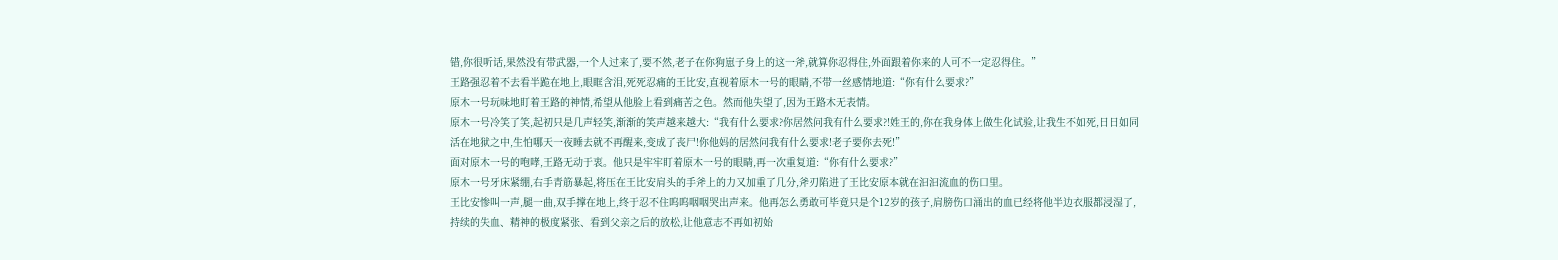错,你很听话,果然没有带武器,一个人过来了,要不然,老子在你狗崽子身上的这一斧,就算你忍得住,外面跟着你来的人可不一定忍得住。”
王路强忍着不去看半跪在地上,眼眶含泪,死死忍痛的王比安,直视着原木一号的眼睛,不带一丝感情地道:“你有什么要求?”
原木一号玩味地盯着王路的神情,希望从他脸上看到痛苦之色。然而他失望了,因为王路木无表情。
原木一号冷笑了笑,起初只是几声轻笑,渐渐的笑声越来越大:“我有什么要求?你居然问我有什么要求?!姓王的,你在我身体上做生化试验,让我生不如死,日日如同活在地狱之中,生怕哪天一夜睡去就不再醒来,变成了丧尸!你他妈的居然问我有什么要求!老子要你去死!”
面对原木一号的咆哮,王路无动于衷。他只是牢牢盯着原木一号的眼睛,再一次重复道:“你有什么要求?”
原木一号牙床紧绷,右手青筋暴起,将压在王比安肩头的手斧上的力又加重了几分,斧刃陷进了王比安原本就在汩汩流血的伤口里。
王比安惨叫一声,腿一曲,双手撑在地上,终于忍不住呜呜咽咽哭出声来。他再怎么勇敢可毕竟只是个12岁的孩子,肩膀伤口涌出的血已经将他半边衣服都浸湿了,持续的失血、精神的极度紧张、看到父亲之后的放松,让他意志不再如初始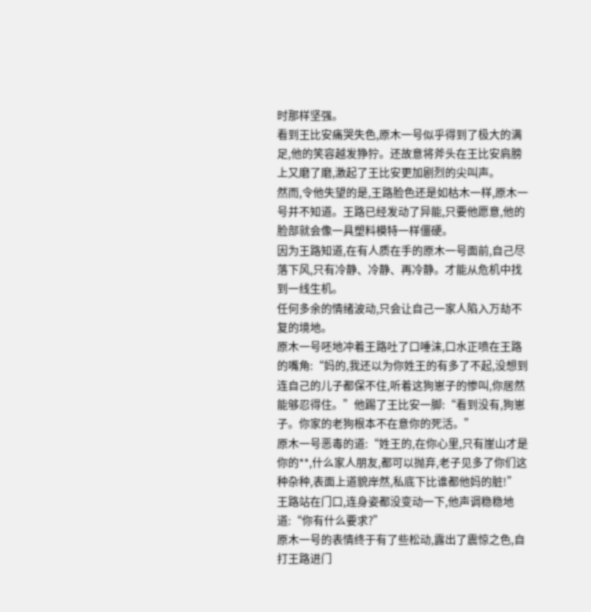时那样坚强。
看到王比安痛哭失色,原木一号似乎得到了极大的满足,他的笑容越发狰狞。还故意将斧头在王比安肩膀上又磨了磨,激起了王比安更加剧烈的尖叫声。
然而,令他失望的是,王路脸色还是如枯木一样,原木一号并不知道。王路已经发动了异能,只要他愿意,他的脸部就会像一具塑料模特一样僵硬。
因为王路知道,在有人质在手的原木一号面前,自己尽落下风,只有冷静、冷静、再冷静。才能从危机中找到一线生机。
任何多余的情绪波动,只会让自己一家人陷入万劫不复的境地。
原木一号呸地冲着王路吐了口唾沫,口水正喷在王路的嘴角:“妈的,我还以为你姓王的有多了不起,没想到连自己的儿子都保不住,听着这狗崽子的惨叫,你居然能够忍得住。”他踢了王比安一脚:“看到没有,狗崽子。你家的老狗根本不在意你的死活。”
原木一号恶毒的道:“姓王的,在你心里,只有崖山才是你的**,什么家人朋友,都可以抛弃,老子见多了你们这种杂种,表面上道貌岸然,私底下比谁都他妈的脏!”
王路站在门口,连身姿都没变动一下,他声调稳稳地道:“你有什么要求?”
原木一号的表情终于有了些松动,露出了震惊之色,自打王路进门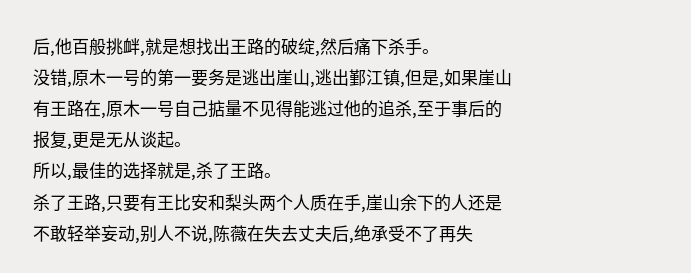后,他百般挑衅,就是想找出王路的破绽,然后痛下杀手。
没错,原木一号的第一要务是逃出崖山,逃出鄞江镇,但是,如果崖山有王路在,原木一号自己掂量不见得能逃过他的追杀,至于事后的报复,更是无从谈起。
所以,最佳的选择就是,杀了王路。
杀了王路,只要有王比安和梨头两个人质在手,崖山余下的人还是不敢轻举妄动,别人不说,陈薇在失去丈夫后,绝承受不了再失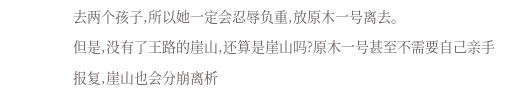去两个孩子,所以她一定会忍辱负重,放原木一号离去。
但是,没有了王路的崖山,还算是崖山吗?原木一号甚至不需要自己亲手报复,崖山也会分崩离析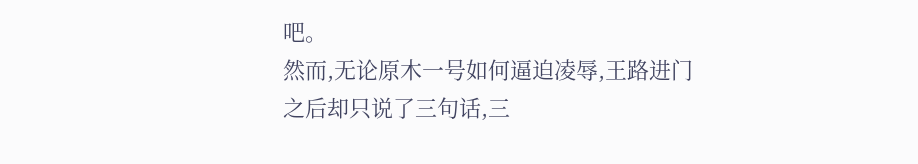吧。
然而,无论原木一号如何逼迫凌辱,王路进门之后却只说了三句话,三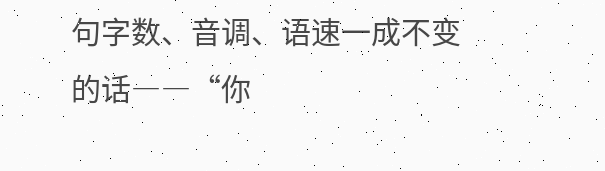句字数、音调、语速一成不变的话――“你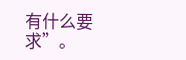有什么要求”。